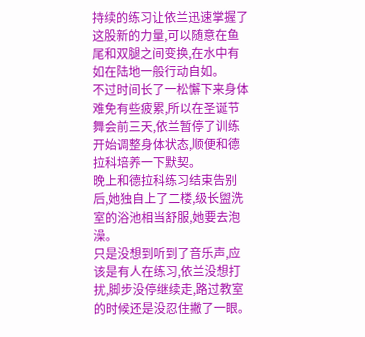持续的练习让依兰迅速掌握了这股新的力量,可以随意在鱼尾和双腿之间变换,在水中有如在陆地一般行动自如。
不过时间长了一松懈下来身体难免有些疲累,所以在圣诞节舞会前三天,依兰暂停了训练开始调整身体状态,顺便和德拉科培养一下默契。
晚上和德拉科练习结束告别后,她独自上了二楼,级长盥洗室的浴池相当舒服,她要去泡澡。
只是没想到听到了音乐声,应该是有人在练习,依兰没想打扰,脚步没停继续走,路过教室的时候还是没忍住撇了一眼。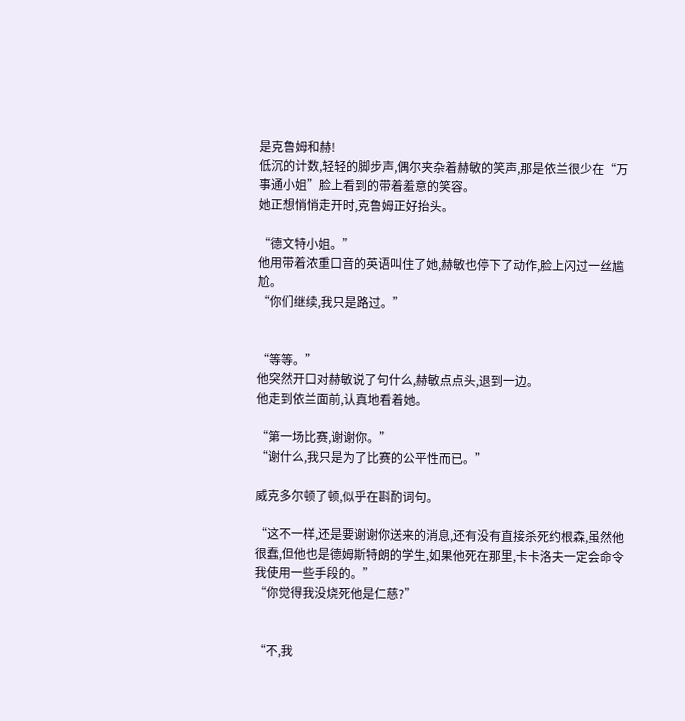是克鲁姆和赫!
低沉的计数,轻轻的脚步声,偶尔夹杂着赫敏的笑声,那是依兰很少在“万事通小姐”脸上看到的带着羞意的笑容。
她正想悄悄走开时,克鲁姆正好抬头。

“德文特小姐。”
他用带着浓重口音的英语叫住了她,赫敏也停下了动作,脸上闪过一丝尴尬。
“你们继续,我只是路过。”


“等等。”
他突然开口对赫敏说了句什么,赫敏点点头,退到一边。
他走到依兰面前,认真地看着她。

“第一场比赛,谢谢你。”
“谢什么,我只是为了比赛的公平性而已。”

威克多尔顿了顿,似乎在斟酌词句。

“这不一样,还是要谢谢你送来的消息,还有没有直接杀死约根森,虽然他很蠢,但他也是德姆斯特朗的学生,如果他死在那里,卡卡洛夫一定会命令我使用一些手段的。”
“你觉得我没烧死他是仁慈?”


“不,我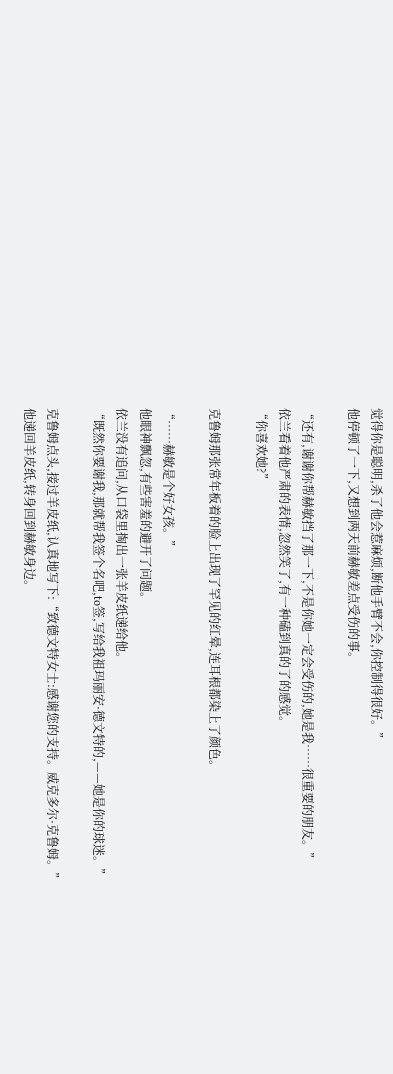觉得你是聪明,杀了他会惹麻烦,断他手臂不会,你控制得很好。”
他停顿了一下,又想到两天前赫敏差点受伤的事。

“还有,谢谢你帮赫敏挡了那一下,不是你她一定会受伤的,她是我……很重要的朋友。”
依兰看着他严肃的表情,忽然笑了,有一种磕到真的了的感觉。
“你喜欢她?”

克鲁姆那张常年板着的脸上出现了罕见的红晕,连耳根都染上了颜色。

“……赫敏是个好女孩。”
他眼神飘忽,有些害羞的避开了问题。
依兰没有追问,从口袋里掏出一张羊皮纸递给他。
“既然你要谢我,那就帮我签个名吧,to签,写给我祖玛丽安·德文特的,——她是你的球迷。”

克鲁姆点头,接过羊皮纸,认真地写下:“致德文特女士:感谢您的支持。威克多尔·克鲁姆。”
他递回羊皮纸,转身回到赫敏身边。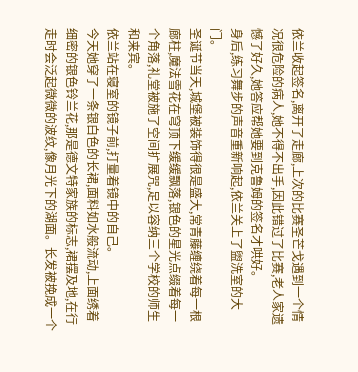依兰收起签名,离开了走廊,上次的比赛圣芒戈遇到一个情况很危险的病人,她不得不出手,因此错过了比赛,老人家遗憾了好久,她答应帮她要到克鲁姆的签名才哄好。
身后,练习舞步的声音重新响起,依兰关上了盥洗室的大门。
圣诞节当天,城堡被装饰得很是盛大,常青藤缠绕着每一根廊柱,魔法雪花在穹顶下缓缓飘落,银色的星光点缀着每一个角落,礼堂被施了空间扩展咒,足以容纳三个学校的师生和来宾。
依兰站在寝室的镜子前,打量着镜中的自己。
今天她穿了一条银白色的长裙,面料如水般流动,上面绣着细密的银色铃兰花,那是德文特家族的标志,裙摆及地,在行走时会泛起微微的波纹,像月光下的湖面。长发被挽成一个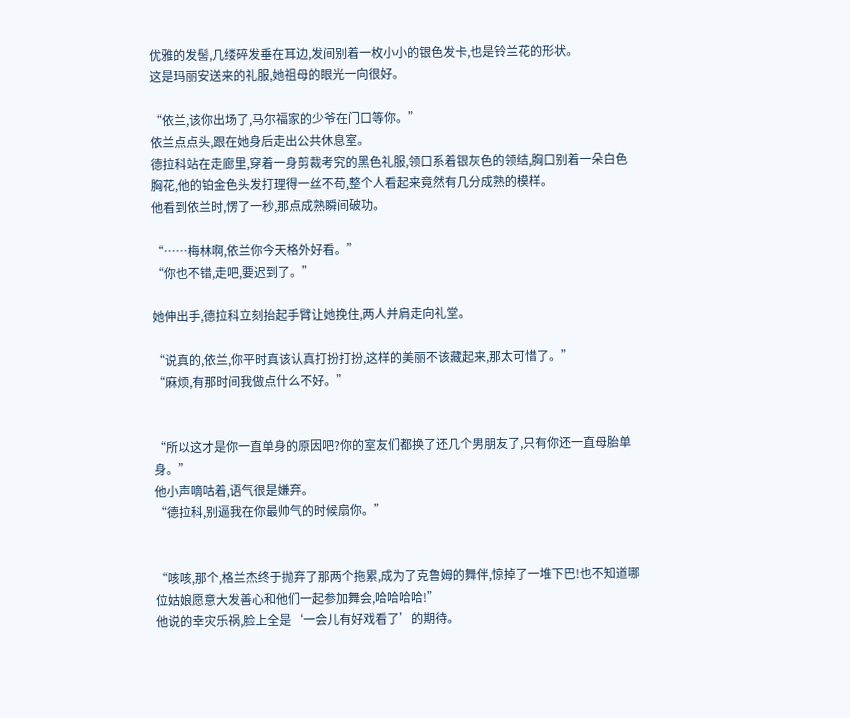优雅的发髻,几缕碎发垂在耳边,发间别着一枚小小的银色发卡,也是铃兰花的形状。
这是玛丽安送来的礼服,她祖母的眼光一向很好。

“依兰,该你出场了,马尔福家的少爷在门口等你。”
依兰点点头,跟在她身后走出公共休息室。
德拉科站在走廊里,穿着一身剪裁考究的黑色礼服,领口系着银灰色的领结,胸口别着一朵白色胸花,他的铂金色头发打理得一丝不苟,整个人看起来竟然有几分成熟的模样。
他看到依兰时,愣了一秒,那点成熟瞬间破功。

“……梅林啊,依兰你今天格外好看。”
“你也不错,走吧,要迟到了。”

她伸出手,德拉科立刻抬起手臂让她挽住,两人并肩走向礼堂。

“说真的,依兰,你平时真该认真打扮打扮,这样的美丽不该藏起来,那太可惜了。”
“麻烦,有那时间我做点什么不好。”


“所以这才是你一直单身的原因吧?你的室友们都换了还几个男朋友了,只有你还一直母胎单身。”
他小声嘀咕着,语气很是嫌弃。
“德拉科,别逼我在你最帅气的时候扇你。”


“咳咳,那个,格兰杰终于抛弃了那两个拖累,成为了克鲁姆的舞伴,惊掉了一堆下巴!也不知道哪位姑娘愿意大发善心和他们一起参加舞会,哈哈哈哈!”
他说的幸灾乐祸,脸上全是‘一会儿有好戏看了’的期待。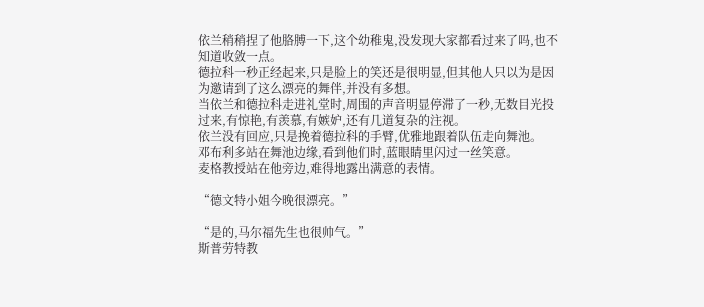依兰稍稍捏了他胳膊一下,这个幼稚鬼,没发现大家都看过来了吗,也不知道收敛一点。
德拉科一秒正经起来,只是脸上的笑还是很明显,但其他人只以为是因为邀请到了这么漂亮的舞伴,并没有多想。
当依兰和德拉科走进礼堂时,周围的声音明显停滞了一秒,无数目光投过来,有惊艳,有羡慕,有嫉妒,还有几道复杂的注视。
依兰没有回应,只是挽着德拉科的手臂,优雅地跟着队伍走向舞池。
邓布利多站在舞池边缘,看到他们时,蓝眼睛里闪过一丝笑意。
麦格教授站在他旁边,难得地露出满意的表情。

“德文特小姐今晚很漂亮。”

“是的,马尔福先生也很帅气。”
斯普劳特教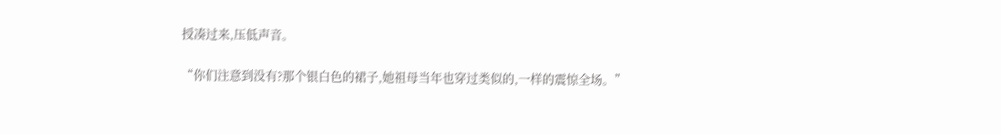授凑过来,压低声音。

“你们注意到没有?那个银白色的裙子,她祖母当年也穿过类似的,一样的震惊全场。”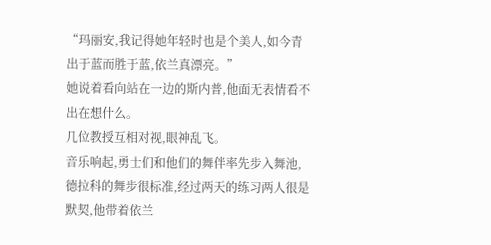“玛丽安,我记得她年轻时也是个美人,如今青出于蓝而胜于蓝,依兰真漂亮。”
她说着看向站在一边的斯内普,他面无表情看不出在想什么。
几位教授互相对视,眼神乱飞。
音乐响起,勇士们和他们的舞伴率先步入舞池,德拉科的舞步很标准,经过两天的练习两人很是默契,他带着依兰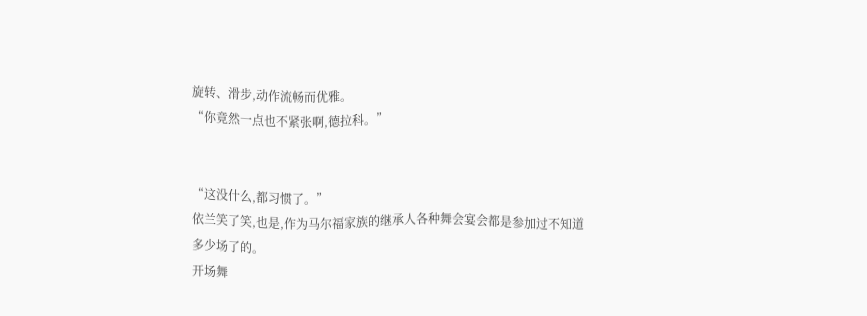旋转、滑步,动作流畅而优雅。
“你竟然一点也不紧张啊,德拉科。”


“这没什么,都习惯了。”
依兰笑了笑,也是,作为马尔福家族的继承人各种舞会宴会都是参加过不知道多少场了的。
开场舞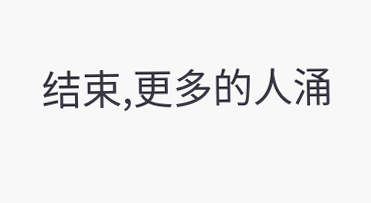结束,更多的人涌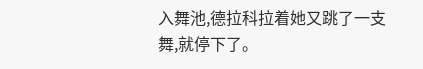入舞池,德拉科拉着她又跳了一支舞,就停下了。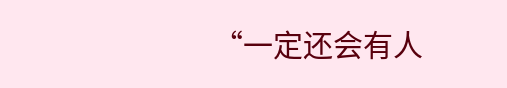“一定还会有人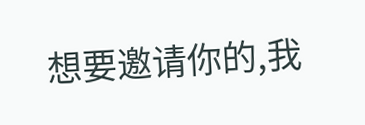想要邀请你的,我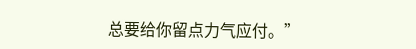总要给你留点力气应付。”